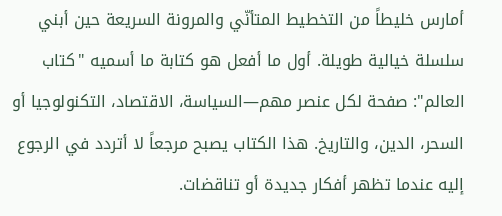أمارس خليطاً من التخطيط المتأنّي والمرونة السريعة حين أبني سلسلة خيالية طويلة. أول ما أفعل هو كتابة ما أسميه "كتاب العالم": صفحة لكل عنصر مهم—السياسة، الاقتصاد، التكنولوجيا أو السحر، الدين، والتاريخ. هذا الكتاب يصبح مرجعاً لا أتردد في الرجوع إليه عندما تظهر أفكار جديدة أو تناقضات.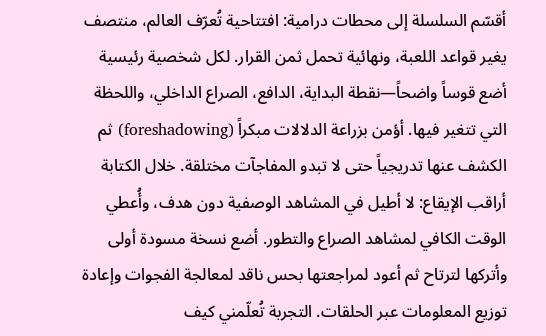أقسّم السلسلة إلى محطات درامية: افتتاحية تُعرّف العالم، منتصف يغير قواعد اللعبة، ونهائية تحمل ثمن القرار. لكل شخصية رئيسية أضع قوساً واضحاً—نقطة البداية، الدافع، الصراع الداخلي، واللحظة التي تتغير فيها. أؤمن بزراعة الدلالات مبكراً (foreshadowing) ثم الكشف عنها تدريجياً حتى لا تبدو المفاجآت مختلقة. خلال الكتابة أراقب الإيقاع: لا أطيل في المشاهد الوصفية دون هدف، وأُعطي الوقت الكافي لمشاهد الصراع والتطور. أضع نسخة مسودة أولى وأتركها لترتاح ثم أعود لمراجعتها بحس ناقد لمعالجة الفجوات وإعادة توزيع المعلومات عبر الحلقات. التجربة تُعلّمني كيف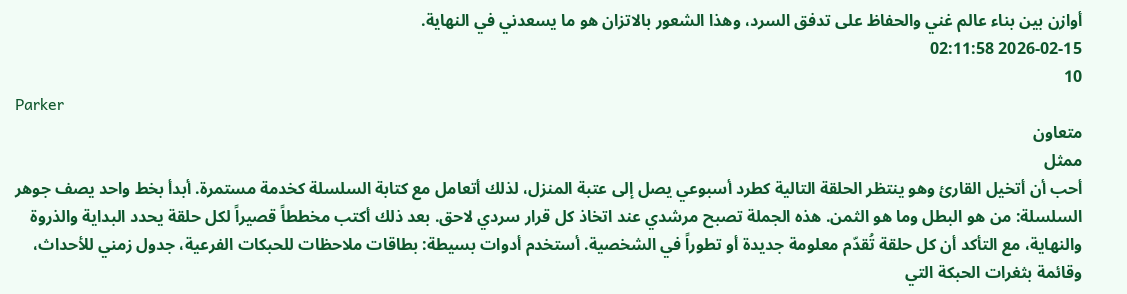أوازن بين بناء عالم غني والحفاظ على تدفق السرد، وهذا الشعور بالاتزان هو ما يسعدني في النهاية.
2026-02-15 02:11:58
10
Parker
متعاون
ممثل
أحب أن أتخيل القارئ وهو ينتظر الحلقة التالية كطرد أسبوعي يصل إلى عتبة المنزل، لذلك أتعامل مع كتابة السلسلة كخدمة مستمرة. أبدأ بخط واحد يصف جوهر السلسلة: من هو البطل وما هو الثمن. هذه الجملة تصبح مرشدي عند اتخاذ كل قرار سردي لاحق. بعد ذلك أكتب مخططاً قصيراً لكل حلقة يحدد البداية والذروة والنهاية، مع التأكد أن كل حلقة تُقدّم معلومة جديدة أو تطوراً في الشخصية. أستخدم أدوات بسيطة: بطاقات ملاحظات للحبكات الفرعية، جدول زمني للأحداث، وقائمة بثغرات الحبكة التي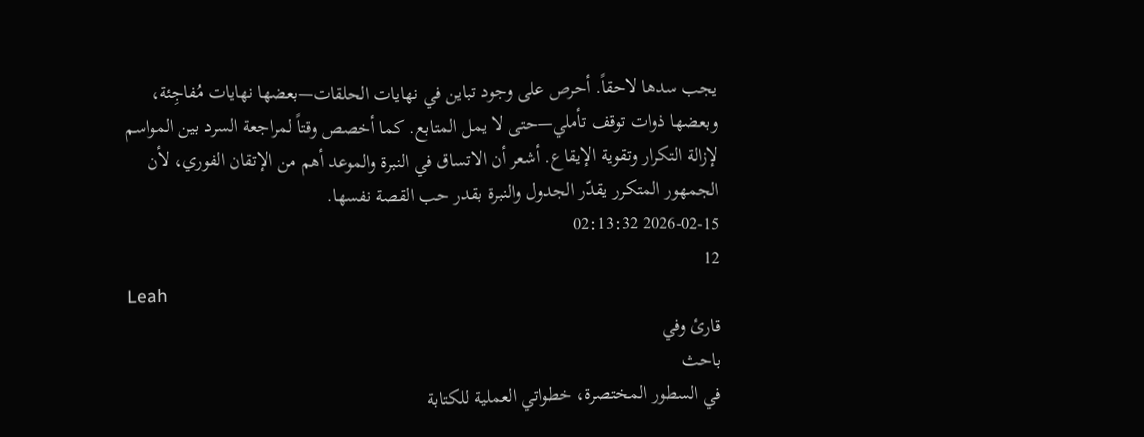يجب سدها لاحقاً. أحرص على وجود تباين في نهايات الحلقات—بعضها نهايات مُفاجِئة، وبعضها ذوات توقف تأملي—حتى لا يمل المتابع. كما أخصص وقتاً لمراجعة السرد بين المواسم لإزالة التكرار وتقوية الإيقاع. أشعر أن الاتساق في النبرة والموعد أهم من الإتقان الفوري، لأن الجمهور المتكرر يقدّر الجدول والنبرة بقدر حب القصة نفسها.
2026-02-15 02:13:32
12
Leah
قارئ وفي
باحث
في السطور المختصرة، خطواتي العملية للكتابة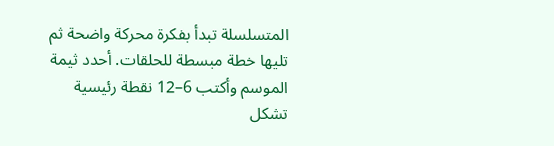المتسلسلة تبدأ بفكرة محركة واضحة ثم تليها خطة مبسطة للحلقات. أحدد ثيمة الموسم وأكتب 6–12 نقطة رئيسية تشكل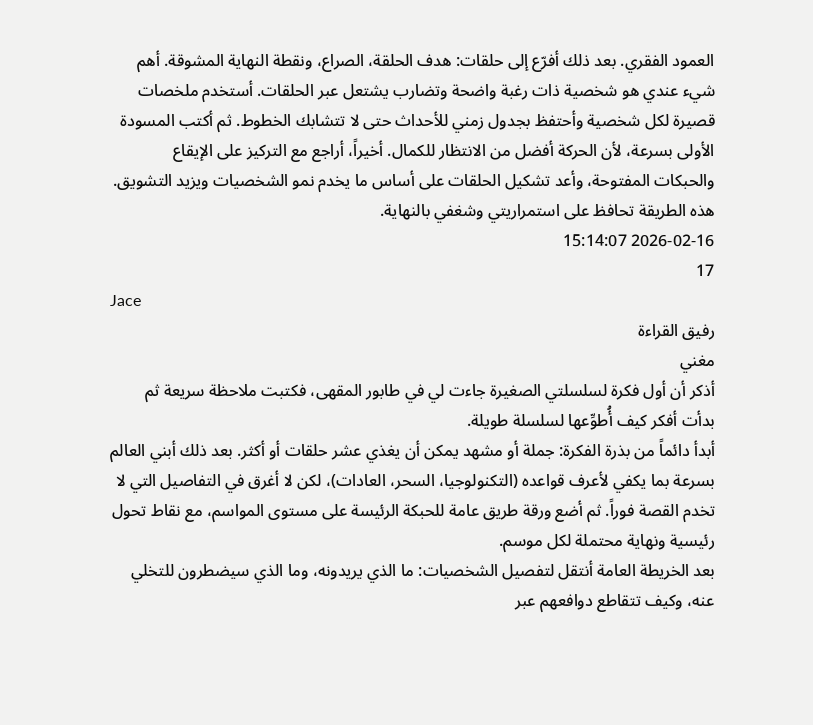العمود الفقري. بعد ذلك أفرّع إلى حلقات: هدف الحلقة، الصراع، ونقطة النهاية المشوقة. أهم شيء عندي هو شخصية ذات رغبة واضحة وتضارب يشتعل عبر الحلقات. أستخدم ملخصات قصيرة لكل شخصية وأحتفظ بجدول زمني للأحداث حتى لا تتشابك الخطوط. ثم أكتب المسودة الأولى بسرعة، لأن الحركة أفضل من الانتظار للكمال. أخيراً، أراجع مع التركيز على الإيقاع والحبكات المفتوحة، وأعد تشكيل الحلقات على أساس ما يخدم نمو الشخصيات ويزيد التشويق. هذه الطريقة تحافظ على استمراريتي وشغفي بالنهاية.
2026-02-16 15:14:07
17
Jace
رفيق القراءة
مغني
أذكر أن أول فكرة لسلسلتي الصغيرة جاءت لي في طابور المقهى، فكتبت ملاحظة سريعة ثم بدأت أفكر كيف أُطوِّعها لسلسلة طويلة.
أبدأ دائماً من بذرة الفكرة: جملة أو مشهد يمكن أن يغذي عشر حلقات أو أكثر. بعد ذلك أبني العالم بسرعة بما يكفي لأعرف قواعده (التكنولوجيا، السحر، العادات)، لكن لا أغرق في التفاصيل التي لا تخدم القصة فوراً. ثم أضع ورقة طريق عامة للحبكة الرئيسة على مستوى المواسم، مع نقاط تحول رئيسية ونهاية محتملة لكل موسم.
بعد الخريطة العامة أنتقل لتفصيل الشخصيات: ما الذي يريدونه، وما الذي سيضطرون للتخلي عنه، وكيف تتقاطع دوافعهم عبر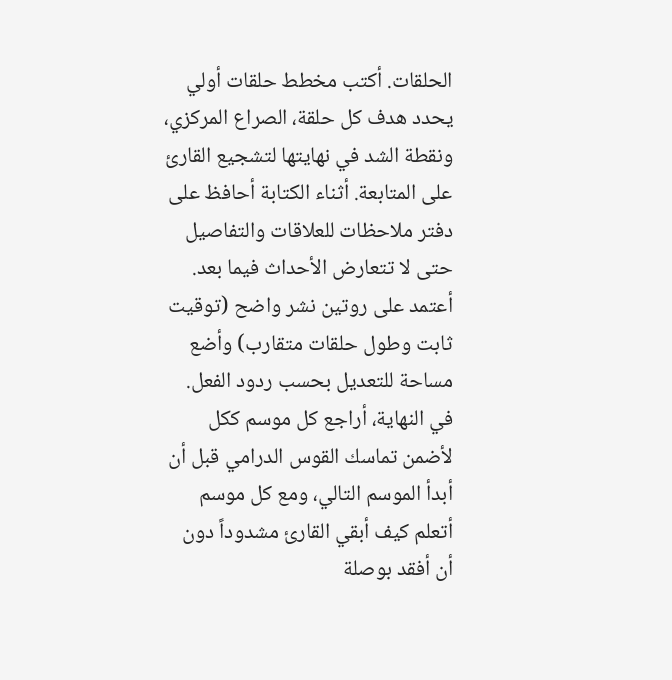الحلقات. أكتب مخطط حلقات أولي يحدد هدف كل حلقة، الصراع المركزي، ونقطة الشد في نهايتها لتشجيع القارئ على المتابعة. أثناء الكتابة أحافظ على دفتر ملاحظات للعلاقات والتفاصيل حتى لا تتعارض الأحداث فيما بعد.
أعتمد على روتين نشر واضح (توقيت ثابت وطول حلقات متقارب) وأضع مساحة للتعديل بحسب ردود الفعل. في النهاية، أراجع كل موسم ككل لأضمن تماسك القوس الدرامي قبل أن أبدأ الموسم التالي، ومع كل موسم أتعلم كيف أبقي القارئ مشدوداً دون أن أفقد بوصلة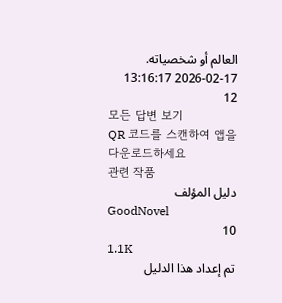العالم أو شخصياته.
2026-02-17 13:16:17
12
모든 답변 보기
QR 코드를 스캔하여 앱을 다운로드하세요
관련 작품
دليل المؤلف
GoodNovel
10
1.1K
تم إعداد هذا الدليل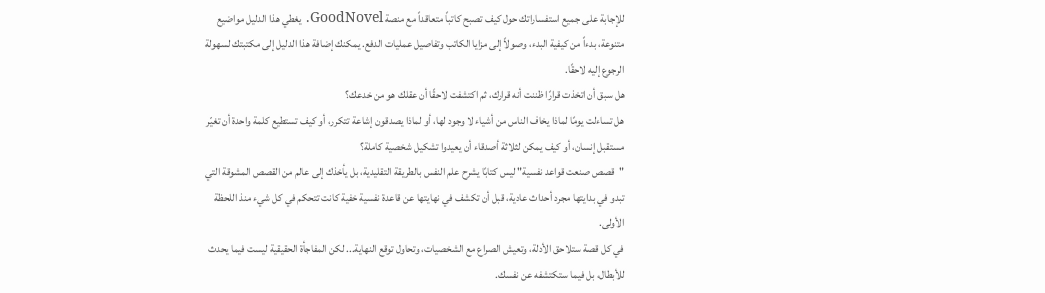للإجابة على جميع استفساراتك حول كيف تصبح كاتباً متعاقداً مع منصة GoodNovel. يغطي هذا الدليل مواضيع متنوعة، بدءاً من كيفية البدء، وصولاً إلى مزايا الكاتب وتفاصيل عمليات الدفع. يمكنك إضافة هذا الدليل إلى مكتبتك لسهولة الرجوع إليه لاحقًا.
هل سبق أن اتخذت قرارًا ظننت أنه قرارك، ثم اكتشفت لاحقًا أن عقلك هو من خدعك؟
هل تساءلت يومًا لماذا يخاف الناس من أشياء لا وجود لها، أو لماذا يصدقون إشاعة تتكرر، أو كيف تستطيع كلمة واحدة أن تغيّر مستقبل إنسان، أو كيف يمكن لثلاثة أصدقاء أن يعيدوا تشكيل شخصية كاملة؟
"قصص صنعت قواعد نفسية" ليس كتابًا يشرح علم النفس بالطريقة التقليدية، بل يأخذك إلى عالم من القصص المشوقة التي تبدو في بدايتها مجرد أحداث عادية، قبل أن تكشف في نهايتها عن قاعدة نفسية خفية كانت تتحكم في كل شيء منذ اللحظة الأولى.
في كل قصة ستلاحق الأدلة، وتعيش الصراع مع الشخصيات، وتحاول توقع النهاية... لكن المفاجأة الحقيقية ليست فيما يحدث للأبطال، بل فيما ستكتشفه عن نفسك.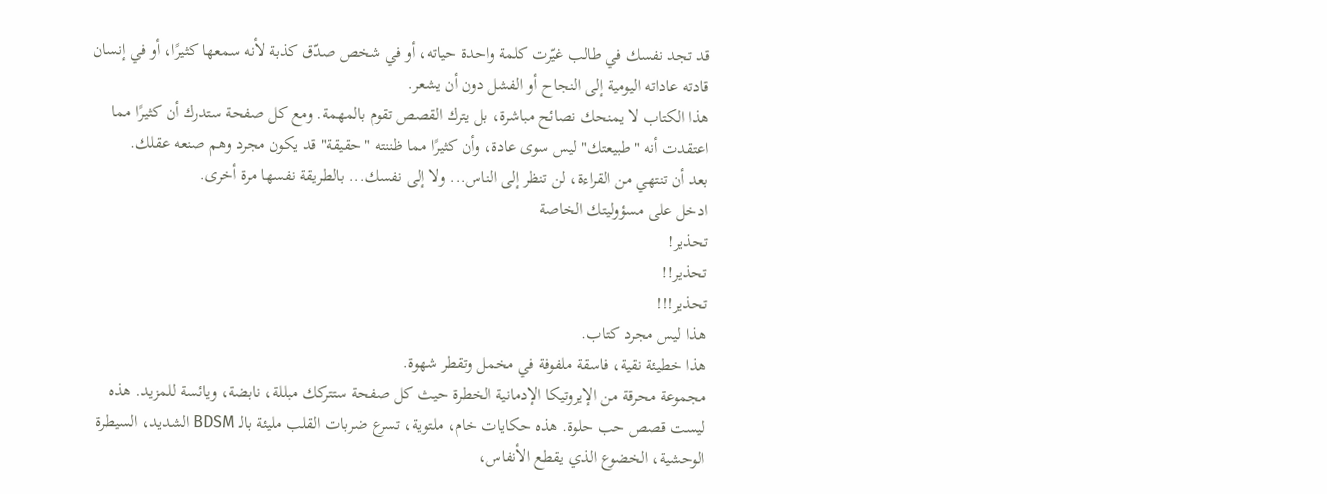قد تجد نفسك في طالب غيّرت كلمة واحدة حياته، أو في شخص صدّق كذبة لأنه سمعها كثيرًا، أو في إنسان قادته عاداته اليومية إلى النجاح أو الفشل دون أن يشعر.
هذا الكتاب لا يمنحك نصائح مباشرة، بل يترك القصص تقوم بالمهمة. ومع كل صفحة ستدرك أن كثيرًا مما اعتقدت أنه "طبيعتك" ليس سوى عادة، وأن كثيرًا مما ظننته "حقيقة" قد يكون مجرد وهم صنعه عقلك.
بعد أن تنتهي من القراءة، لن تنظر إلى الناس... ولا إلى نفسك... بالطريقة نفسها مرة أخرى.
ادخل على مسؤوليتك الخاصة
تحذير!
تحذير!!
تحذير!!!
هذا ليس مجرد كتاب.
هذا خطيئة نقية، فاسقة ملفوفة في مخمل وتقطر شهوة.
مجموعة محرقة من الإيروتيكا الإدمانية الخطرة حيث كل صفحة ستتركك مبللة، نابضة، ويائسة للمزيد. هذه ليست قصص حب حلوة. هذه حكايات خام، ملتوية، تسرع ضربات القلب مليئة بالـ BDSM الشديد، السيطرة الوحشية، الخضوع الذي يقطع الأنفاس،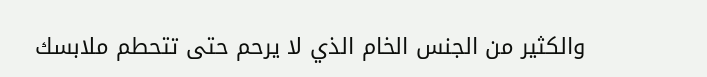والكثير من الجنس الخام الذي لا يرحم حتى تتحطم ملابسك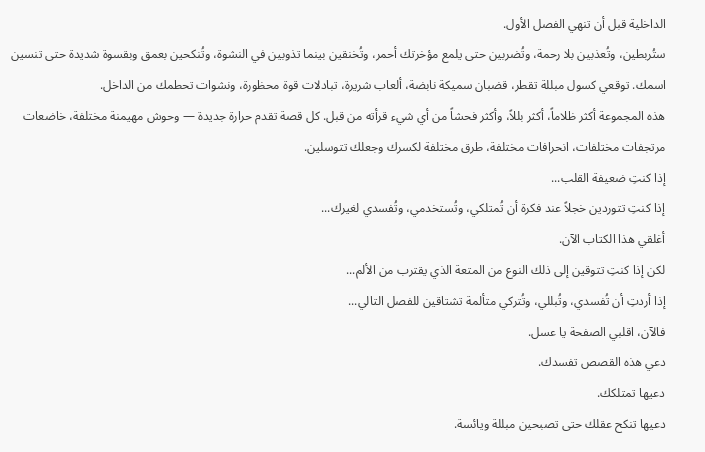الداخلية قبل أن تنهي الفصل الأول.
ستُربطين، وتُعذبين بلا رحمة، وتُضربين حتى يلمع مؤخرتك أحمر، وتُخنقين بينما تذوبين في النشوة، وتُنكحين بعمق وبقسوة شديدة حتى تنسين اسمك. توقعي كسول مبللة تقطر، قضبان سميكة نابضة، ألعاب شريرة، تبادلات قوة محظورة، ونشوات تحطمك من الداخل.
هذه المجموعة أكثر ظلاماً، أكثر بللاً، وأكثر فحشاً من أي شيء قرأته من قبل. كل قصة تقدم حرارة جديدة — وحوش مهيمنة مختلفة، خاضعات مرتجفات مختلفات، انحرافات مختلفة، طرق مختلفة لكسرك وجعلك تتوسلين.
إذا كنتِ ضعيفة القلب...
إذا كنتِ تتوردين خجلاً عند فكرة أن تُمتلكي، وتُستخدمي، وتُفسدي لغيرك...
أغلقي هذا الكتاب الآن.
لكن إذا كنتِ تتوقين إلى ذلك النوع من المتعة الذي يقترب من الألم...
إذا أردتِ أن تُفسدي، وتُبللي، وتُتركي متألمة تشتاقين للفصل التالي...
فالآن، اقلبي الصفحة يا عسل.
دعي هذه القصص تفسدك.
دعيها تمتلكك.
دعيها تنكح عقلك حتى تصبحين مبللة ويائسة.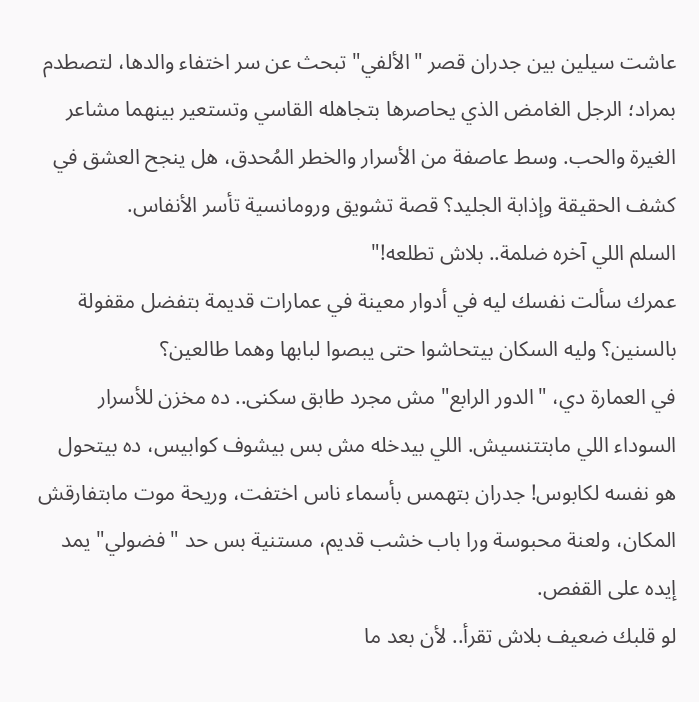عاشت سيلين بين جدران قصر "الألفي" تبحث عن سر اختفاء والدها، لتصطدم بمراد؛ الرجل الغامض الذي يحاصرها بتجاهله القاسي وتستعير بينهما مشاعر الغيرة والحب. وسط عاصفة من الأسرار والخطر المُحدق، هل ينجح العشق في كشف الحقيقة وإذابة الجليد؟ قصة تشويق ورومانسية تأسر الأنفاس.
السلم اللي آخره ضلمة.. بلاش تطلعه!"
عمرك سألت نفسك ليه في أدوار معينة في عمارات قديمة بتفضل مقفولة بالسنين؟ وليه السكان بيتحاشوا حتى يبصوا لبابها وهما طالعين؟
في العمارة دي، "الدور الرابع" مش مجرد طابق سكنى.. ده مخزن للأسرار السوداء اللي مابتتنسيش. اللي بيدخله مش بس بيشوف كوابيس، ده بيتحول هو نفسه لكابوس! جدران بتهمس بأسماء ناس اختفت، وريحة موت مابتفارقش المكان، ولعنة محبوسة ورا باب خشب قديم، مستنية بس حد "فضولي" يمد إيده على القفص.
لو قلبك ضعيف بلاش تقرأ.. لأن بعد ما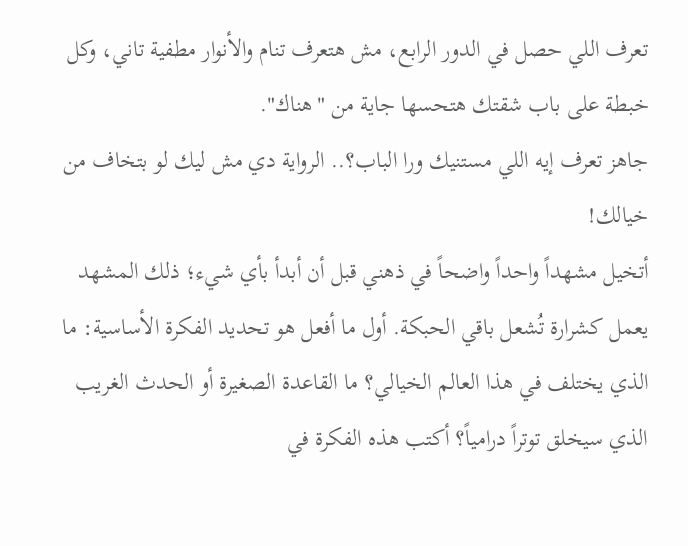تعرف اللي حصل في الدور الرابع، مش هتعرف تنام والأنوار مطفية تاني، وكل خبطة على باب شقتك هتحسها جاية من "هناك".
جاهز تعرف إيه اللي مستنيك ورا الباب؟.. الرواية دي مش ليك لو بتخاف من خيالك!
أتخيل مشهداً واحداً واضحاً في ذهني قبل أن أبدأ بأي شيء؛ ذلك المشهد يعمل كشرارة تُشعل باقي الحبكة. أول ما أفعل هو تحديد الفكرة الأساسية: ما الذي يختلف في هذا العالم الخيالي؟ ما القاعدة الصغيرة أو الحدث الغريب الذي سيخلق توتراً درامياً؟ أكتب هذه الفكرة في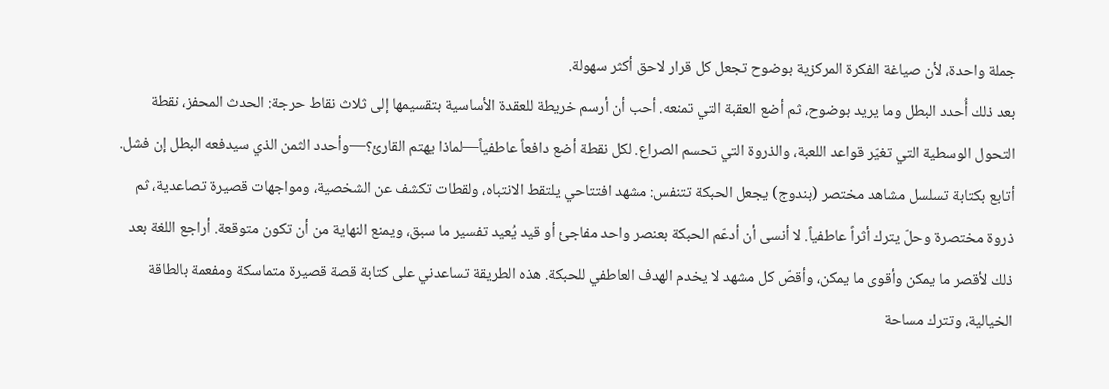جملة واحدة، لأن صياغة الفكرة المركزية بوضوح تجعل كل قرار لاحق أكثر سهولة.
بعد ذلك أُحدد البطل وما يريد بوضوح، ثم أضع العقبة التي تمنعه. أحب أن أرسم خريطة للعقدة الأساسية بتقسيمها إلى ثلاث نقاط حرجة: الحدث المحفز، نقطة التحول الوسطية التي تغيّر قواعد اللعبة، والذروة التي تحسم الصراع. لكل نقطة أضع دافعاً عاطفياً—لماذا يهتم القارئ؟—وأحدد الثمن الذي سيدفعه البطل إن فشل.
أتابع بكتابة تسلسل مشاهد مختصر (بندوج) يجعل الحبكة تتنفس: مشهد افتتاحي يلتقط الانتباه، ولقطات تكشف عن الشخصية، ومواجهات قصيرة تصاعدية، ثم ذروة مختصرة وحلّ يترك أثراً عاطفياً. لا أنسى أن أدعّم الحبكة بعنصر واحد مفاجئ أو قيد يُعيد تفسير ما سبق، ويمنع النهاية من أن تكون متوقعة. أراجع اللغة بعد ذلك لأقصر ما يمكن وأقوى ما يمكن، وأقصّ كل مشهد لا يخدم الهدف العاطفي للحبكة. هذه الطريقة تساعدني على كتابة قصة قصيرة متماسكة ومفعمة بالطاقة الخيالية، وتترك مساحة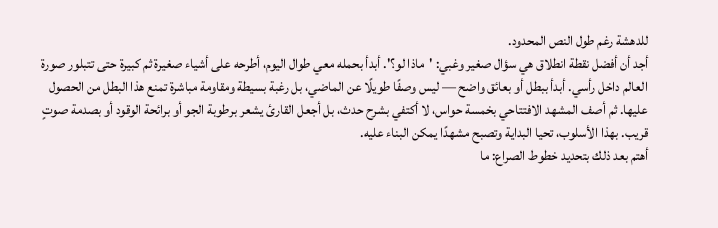للدهشة رغم طول النص المحدود.
أجد أن أفضل نقطة انطلاق هي سؤال صغير وغبي: 'ماذا لو؟'. أبدأ بحمله معي طوال اليوم، أطرحه على أشياء صغيرة ثم كبيرة حتى تتبلور صورة العالم داخل رأسي. أبدأ ببطل أو بعائق واضح — ليس وصفًا طويلًا عن الماضي، بل رغبة بسيطة ومقاومة مباشرة تمنع هذا البطل من الحصول عليها. ثم أصف المشهد الافتتاحي بخمسة حواس، لا أكتفي بشرح حدث، بل أجعل القارئ يشعر برطوبة الجو أو برائحة الوقود أو بصدمة صوتٍ قريب. بهذا الأسلوب، تحيا البداية وتصبح مشهدًا يمكن البناء عليه.
أهتم بعد ذلك بتحديد خطوط الصراع: ما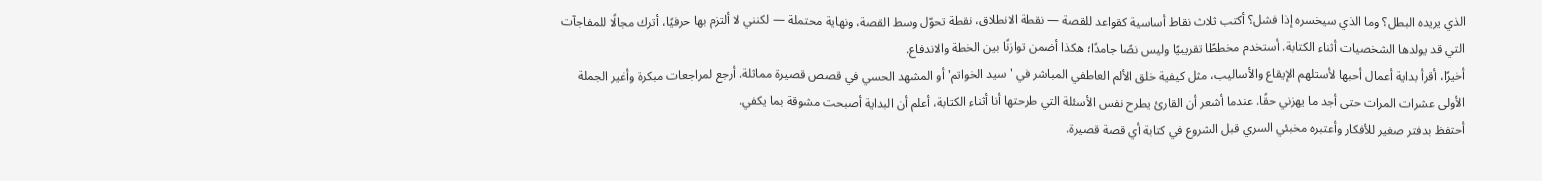الذي يريده البطل؟ وما الذي سيخسره إذا فشل؟ أكتب ثلاث نقاط أساسية كقواعد للقصة — نقطة الانطلاق، نقطة تحوّل وسط القصة، ونهاية محتملة — لكنني لا ألتزم بها حرفيًا، أترك مجالًا للمفاجآت التي قد يولدها الشخصيات أثناء الكتابة. أستخدم مخططًا تقريبيًا وليس نصًا جامدًا؛ هكذا أضمن توازنًا بين الخطة والاندفاع.
أخيرًا، أقرأ بداية أعمال أحبها لأستلهم الإيقاع والأساليب، مثل كيفية خلق الألم العاطفي المباشر في 'سيد الخواتم' أو المشهد الحسي في قصص قصيرة مماثلة. أرجع لمراجعات مبكرة وأغير الجملة الأولى عشرات المرات حتى أجد ما يهزني حقًا. عندما أشعر أن القارئ يطرح نفس الأسئلة التي طرحتها أنا أثناء الكتابة، أعلم أن البداية أصبحت مشوقة بما يكفي.
أحتفظ بدفتر صغير للأفكار وأعتبره مخبئي السري قبل الشروع في كتابة أي قصة قصيرة.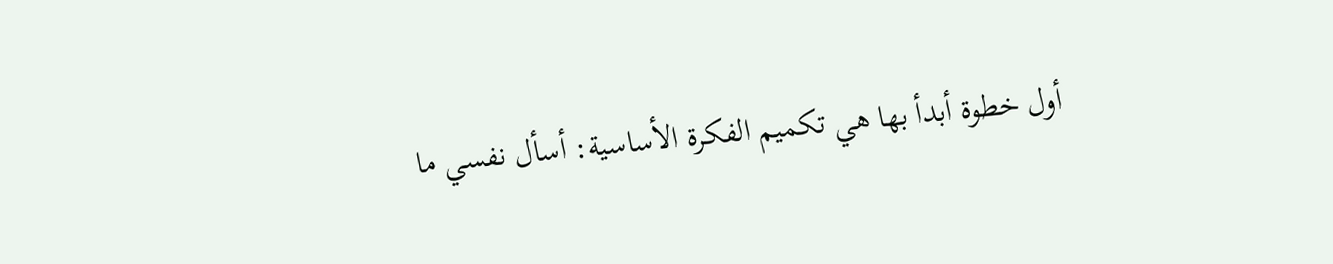أول خطوة أبدأ بها هي تكميم الفكرة الأساسية: أسأل نفسي ما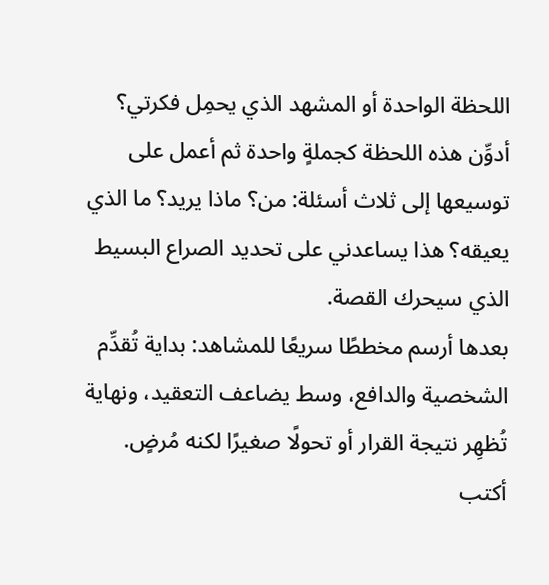اللحظة الواحدة أو المشهد الذي يحمِل فكرتي؟ أدوِّن هذه اللحظة كجملةٍ واحدة ثم أعمل على توسيعها إلى ثلاث أسئلة: من؟ ماذا يريد؟ ما الذي يعيقه؟ هذا يساعدني على تحديد الصراع البسيط الذي سيحرك القصة.
بعدها أرسم مخططًا سريعًا للمشاهد: بداية تُقدِّم الشخصية والدافع، وسط يضاعف التعقيد، ونهاية تُظهِر نتيجة القرار أو تحولًا صغيرًا لكنه مُرضٍ. أكتب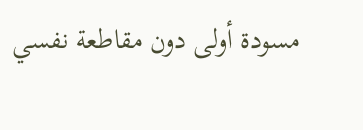مسودة أولى دون مقاطعة نفسي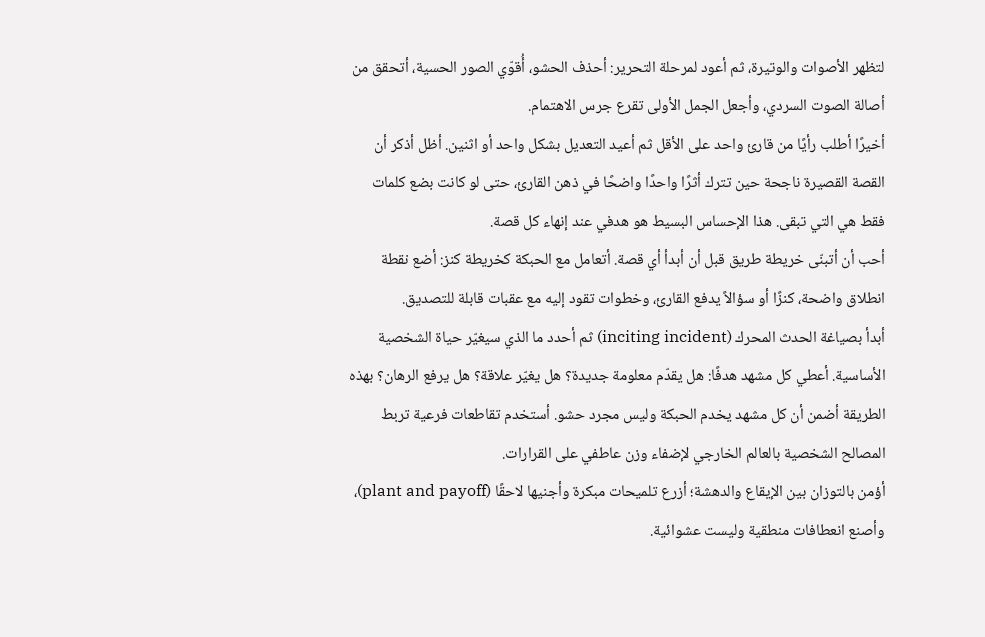لتظهر الأصوات والوتيرة، ثم أعود لمرحلة التحرير: أحذف الحشو، أُقوّي الصور الحسية، أتحقق من أصالة الصوت السردي، وأجعل الجمل الأولى تقرع جرس الاهتمام.
أخيرًا أطلب رأيًا من قارئ واحد على الأقل ثم أعيد التعديل بشكل واحد أو اثنين. أظل أذكر أن القصة القصيرة ناجحة حين تترك أثرًا واحدًا واضحًا في ذهن القارئ، حتى لو كانت بضع كلمات فقط هي التي تبقى. هذا الإحساس البسيط هو هدفي عند إنهاء كل قصة.
أحب أن أتبنّى خريطة طريق قبل أن أبدأ أي قصة. أتعامل مع الحبكة كخريطة كنز: أضع نقطة انطلاق واضحة، كنزًا أو سؤالاً يدفع القارئ، وخطوات تقود إليه مع عقبات قابلة للتصديق.
أبدأ بصياغة الحدث المحرك (inciting incident) ثم أحدد ما الذي سيغيّر حياة الشخصية الأساسية. أعطي كل مشهد هدفًا: هل يقدّم معلومة جديدة؟ هل يغيّر علاقة؟ هل يرفع الرهان؟ بهذه الطريقة أضمن أن كل مشهد يخدم الحبكة وليس مجرد حشو. أستخدم تقاطعات فرعية تربط المصالح الشخصية بالعالم الخارجي لإضفاء وزن عاطفي على القرارات.
أؤمن بالتوزان بين الإيقاع والدهشة؛ أزرع تلميحات مبكرة وأجنيها لاحقًا (plant and payoff)، وأصنع انعطافات منطقية وليست عشوائية.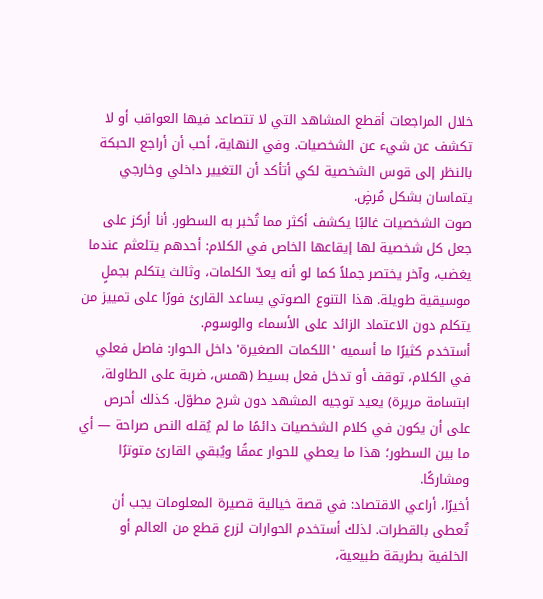خلال المراجعات أقطع المشاهد التي لا تتصاعد فيها العواقب أو لا تكشف عن شيء عن الشخصيات. وفي النهاية، أحب أن أراجع الحبكة بالنظر إلى قوس الشخصية لكي أتأكد أن التغيير داخلي وخارجي يتماسان بشكل مُرضٍ.
صوت الشخصيات غالبًا يكشف أكثر مما تُخبر به السطور. أنا أركز على جعل كل شخصية لها إيقاعها الخاص في الكلام: أحدهم يتلعثم عندما يغضب، وآخر يختصر جملاً كما لو أنه يعدّ الكلمات، وثالث يتكلم بجملٍ موسيقية طويلة. هذا التنوع الصوتي يساعد القارئ فورًا على تمييز من يتكلم دون الاعتماد الزائد على الأسماء والوسوم.
أستخدم كثيرًا ما أسميه 'اللكمات الصغيرة' داخل الحوار: فاصل فعلي في الكلام، توقف أو تدخل فعل بسيط (همس، ضربة على الطاولة، ابتسامة مريرة) يعيد توجيه المشهد دون شرح مطوّل. كذلك أحرص على أن يكون في كلام الشخصيات دائمًا ما لم يُقله النص صراحة — أي ما بين السطور؛ هذا ما يعطي للحوار عمقًا ويُبقي القارئ متوترًا ومشاركًا.
أخيرًا، أراعي الاقتصاد: في قصة خيالية قصيرة المعلومات يجب أن تُعطى بالقطرات. لذلك أستخدم الحوارات لزرع قطع من العالم أو الخلفية بطريقة طبيعية،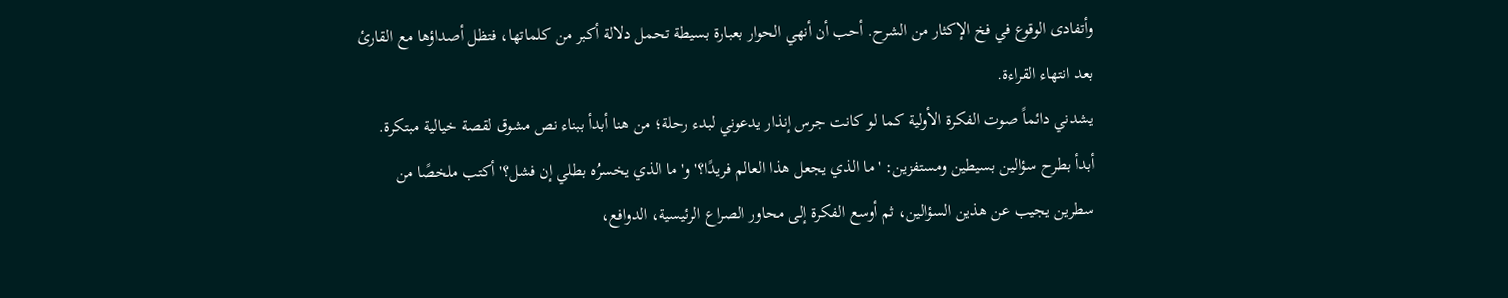وأتفادى الوقوع في فخ الإكثار من الشرح. أحب أن أنهي الحوار بعبارة بسيطة تحمل دلالة أكبر من كلماتها، فتظل أصداؤها مع القارئ بعد انتهاء القراءة.
يشدني دائماً صوت الفكرة الأولية كما لو كانت جرس إنذار يدعوني لبدء رحلة؛ من هنا أبدأ ببناء نص مشوق لقصة خيالية مبتكرة.
أبدأ بطرح سؤالين بسيطين ومستفزين: 'ما الذي يجعل هذا العالم فريدًا؟' و'ما الذي يخسرُه بطلي إن فشل؟' أكتب ملخصًا من سطرين يجيب عن هذين السؤالين، ثم أوسع الفكرة إلى محاور الصراع الرئيسية، الدوافع،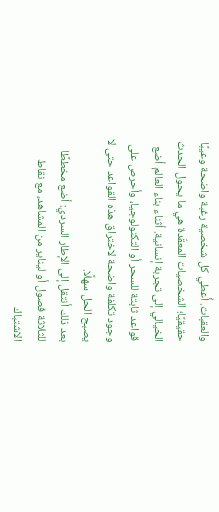والعقبات. أُعطي كل شخصية رغبة واضحة وعيبًا حقيقيًا؛ الشخصيات المعقّدة هي ما يحول الحدث الخيالي إلى تجربة إنسانية. أثناء بناء العالم أضع قواعد ثابتة للسحر أو التكنولوجيا، وأحرص على وجود تكلفة واضحة لاختراق هذه القواعد حتى لا يصبح الحل سهلًا.
بعد ذلك أنتقل إلى الإطار السردي: أضع مخططًا للثلاثة فصول أو ليناير من المشاهد، مع نقاط الاشتباك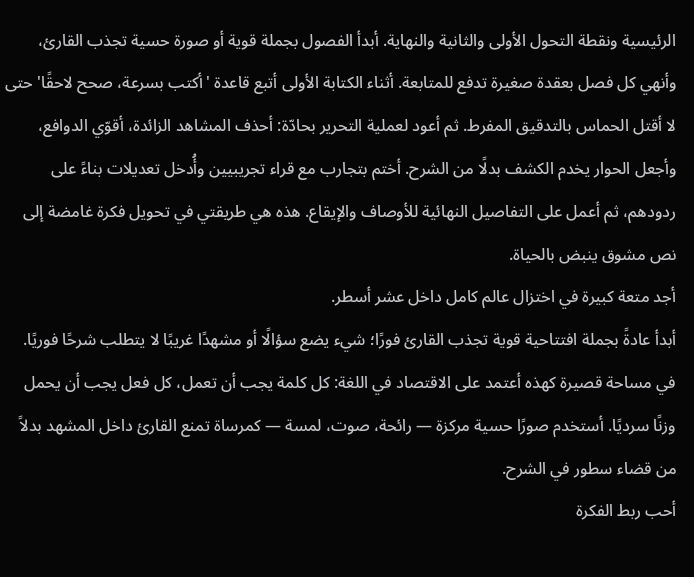الرئيسية ونقطة التحول الأولى والثانية والنهاية. أبدأ الفصول بجملة قوية أو صورة حسية تجذب القارئ، وأنهي كل فصل بعقدة صغيرة تدفع للمتابعة. أثناء الكتابة الأولى أتبع قاعدة 'أكتب بسرعة، صحح لاحقًا' حتى لا أقتل الحماس بالتدقيق المفرط. ثم أعود لعملية التحرير بحادّة: أحذف المشاهد الزائدة، أقوّي الدوافع، وأجعل الحوار يخدم الكشف بدلًا من الشرح. أختم بتجارب مع قراء تجريبيين وأُدخل تعديلات بناءً على ردودهم، ثم أعمل على التفاصيل النهائية للأوصاف والإيقاع. هذه هي طريقتي في تحويل فكرة غامضة إلى نص مشوق ينبض بالحياة.
أجد متعة كبيرة في اختزال عالم كامل داخل عشر أسطر.
أبدأ عادةً بجملة افتتاحية قوية تجذب القارئ فورًا؛ شيء يضع سؤالًا أو مشهدًا غريبًا لا يتطلب شرحًا فوريًا. في مساحة قصيرة كهذه أعتمد على الاقتصاد في اللغة: كل كلمة يجب أن تعمل، كل فعل يجب أن يحمل وزنًا سرديًا. أستخدم صورًا حسية مركزة — رائحة، صوت، لمسة — كمرساة تمنع القارئ داخل المشهد بدلاً من قضاء سطور في الشرح.
أحب ربط الفكرة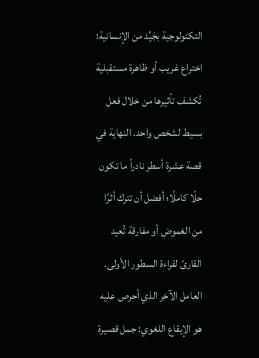التكنولوجية بجَيِّد من الإنسانية: اختراع غريب أو ظاهرة مستقبلية تُكشف تأثيرها من خلال فعل بسيط لشخص واحد. النهاية في قصة عشرة أسطر نادراً ما تكون حلًا كاملًا؛ أفضل أن تترك أثرًا من الغموض أو مفارقة تُعيد القارئ لقراءة السطور الأولى. العامل الآخر الذي أحرص عليه هو الإيقاع اللغوي: جمل قصيرة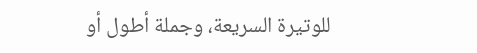للوتيرة السريعة، وجملة أطول أو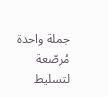جملة واحدة مُرصّعة لتسليط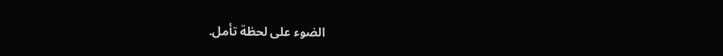الضوء على لحظة تأمل.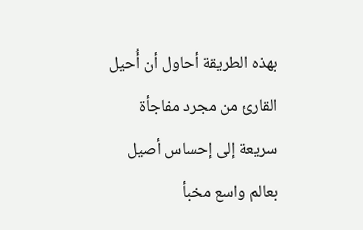بهذه الطريقة أحاول أن أُحيل القارئ من مجرد مفاجأة سريعة إلى إحساس أصيل بعالم واسع مخبأ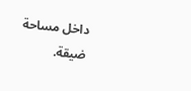داخل مساحة ضيقة.